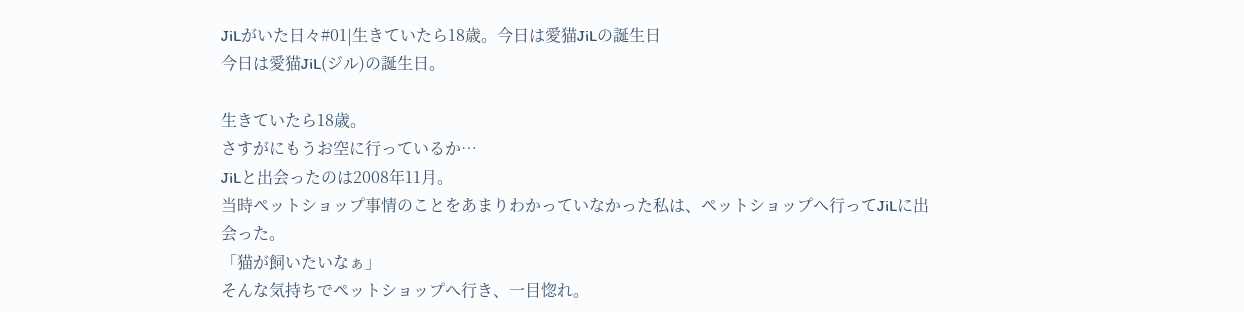JiLがいた日々#01|生きていたら18歳。今日は愛猫JiLの誕生日
今日は愛猫JiL(ジル)の誕生日。

生きていたら18歳。
さすがにもうお空に行っているか…
JiLと出会ったのは2008年11月。
当時ペットショップ事情のことをあまりわかっていなかった私は、ペットショップへ行ってJiLに出会った。
「猫が飼いたいなぁ」
そんな気持ちでペットショップへ行き、一目惚れ。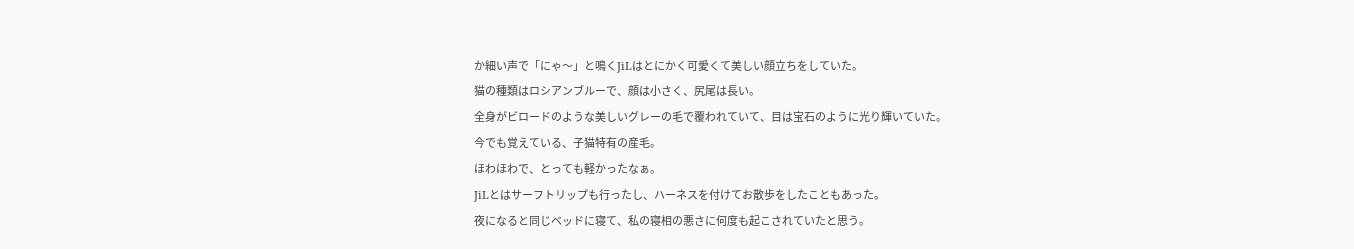か細い声で「にゃ〜」と鳴くJiLはとにかく可愛くて美しい顔立ちをしていた。
猫の種類はロシアンブルーで、顔は小さく、尻尾は長い。
全身がビロードのような美しいグレーの毛で覆われていて、目は宝石のように光り輝いていた。
今でも覚えている、子猫特有の産毛。
ほわほわで、とっても軽かったなぁ。
JiLとはサーフトリップも行ったし、ハーネスを付けてお散歩をしたこともあった。
夜になると同じベッドに寝て、私の寝相の悪さに何度も起こされていたと思う。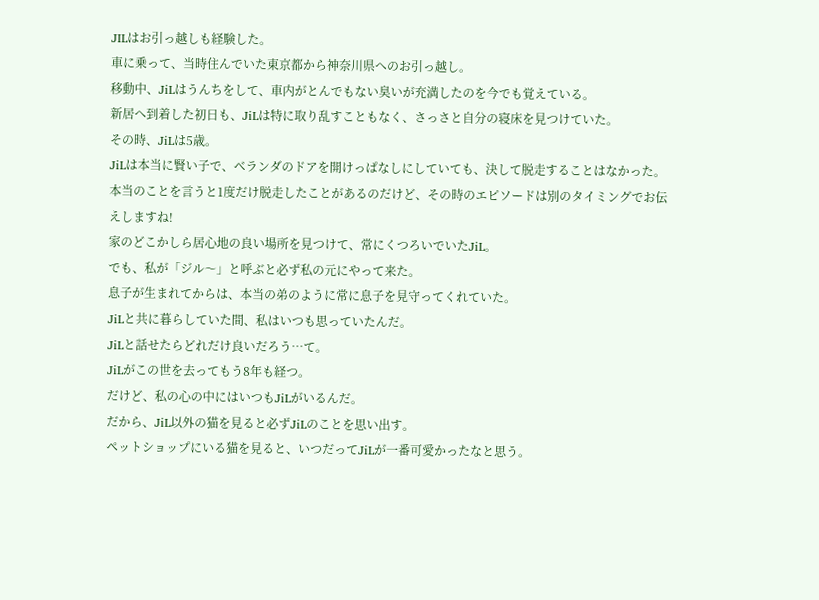JILはお引っ越しも経験した。
車に乗って、当時住んでいた東京都から神奈川県へのお引っ越し。
移動中、JiLはうんちをして、車内がとんでもない臭いが充満したのを今でも覚えている。
新居へ到着した初日も、JiLは特に取り乱すこともなく、さっさと自分の寝床を見つけていた。
その時、JiLは5歳。
JiLは本当に賢い子で、ベランダのドアを開けっぱなしにしていても、決して脱走することはなかった。
本当のことを言うと1度だけ脱走したことがあるのだけど、その時のエピソードは別のタイミングでお伝えしますね!
家のどこかしら居心地の良い場所を見つけて、常にくつろいでいたJiL。
でも、私が「ジル〜」と呼ぶと必ず私の元にやって来た。
息子が生まれてからは、本当の弟のように常に息子を見守ってくれていた。
JiLと共に暮らしていた間、私はいつも思っていたんだ。
JiLと話せたらどれだけ良いだろう…て。
JiLがこの世を去ってもう8年も経つ。
だけど、私の心の中にはいつもJiLがいるんだ。
だから、JiL以外の猫を見ると必ずJiLのことを思い出す。
ペットショップにいる猫を見ると、いつだってJiLが一番可愛かったなと思う。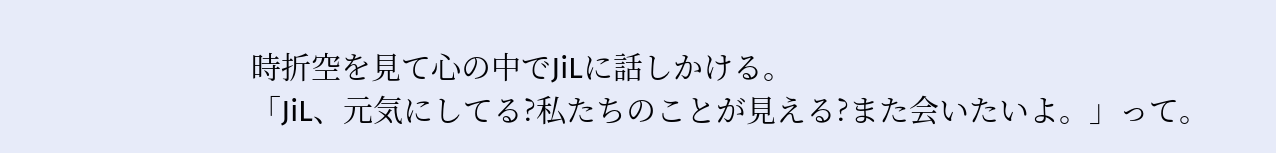時折空を見て心の中でJiLに話しかける。
「JiL、元気にしてる?私たちのことが見える?また会いたいよ。」って。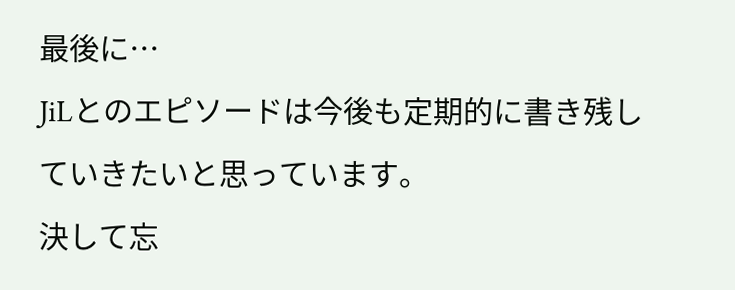最後に…
JiLとのエピソードは今後も定期的に書き残していきたいと思っています。
決して忘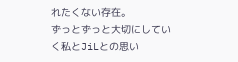れたくない存在。
ずっとずっと大切にしていく私とJiLとの思い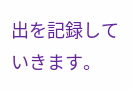出を記録していきます。